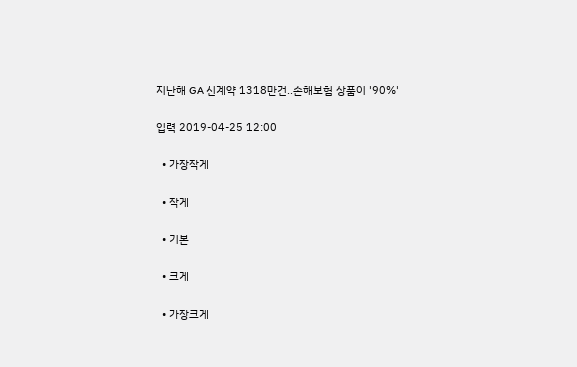지난해 GA 신계약 1318만건..손해보험 상품이 '90%'

입력 2019-04-25 12:00

  • 가장작게

  • 작게

  • 기본

  • 크게

  • 가장크게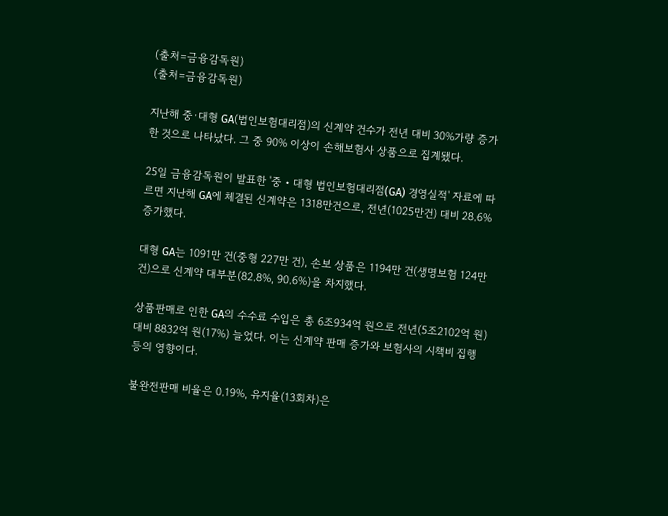(출처=금융감독원)
(출처=금융감독원)

지난해 중·대형 GA(법인보험대리점)의 신계약 건수가 전년 대비 30%가량 증가한 것으로 나타났다. 그 중 90% 이상이 손해보험사 상품으로 집계됐다.

25일 금융감독원이 발표한 '중‧대형 법인보험대리점(GA) 경영실적' 자료에 따르면 지난해 GA에 체결된 신계약은 1318만건으로, 전년(1025만건) 대비 28.6% 증가했다.

대형 GA는 1091만 건(중형 227만 건), 손보 상품은 1194만 건(생명보험 124만 건)으로 신계약 대부분(82.8%, 90.6%)을 차지했다.

상품판매로 인한 GA의 수수료 수입은 총 6조934억 원으로 전년(5조2102억 원) 대비 8832억 원(17%) 늘었다. 이는 신계약 판매 증가와 보험사의 시책비 집행 등의 영향이다.

불완전판매 비율은 0.19%, 유지율(13회차)은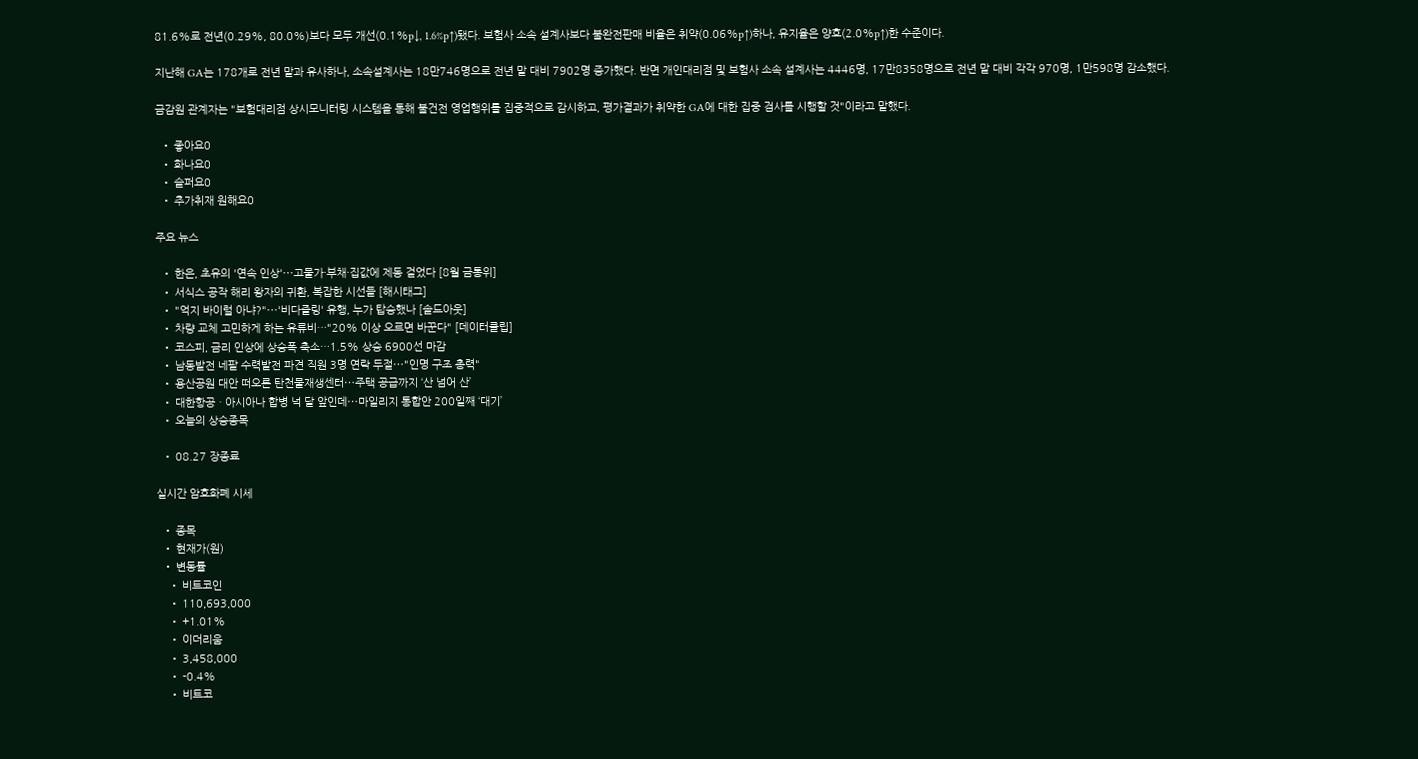81.6%로 전년(0.29%, 80.0%)보다 모두 개선(0.1%p↓, 1.6%p↑)됐다. 보험사 소속 설계사보다 불완전판매 비율은 취약(0.06%p↑)하나, 유지율은 양호(2.0%p↑)한 수준이다.

지난해 GA는 178개로 전년 말과 유사하나, 소속설계사는 18만746명으로 전년 말 대비 7902명 증가했다. 반면 개인대리점 및 보험사 소속 설계사는 4446명, 17만8358명으로 전년 말 대비 각각 970명, 1만598명 감소했다.

금감원 관계자는 "보험대리점 상시모니터링 시스템을 통해 불건전 영업행위를 집중적으로 감시하고, 평가결과가 취약한 GA에 대한 집중 검사를 시행할 것"이라고 말했다.

  • 좋아요0
  • 화나요0
  • 슬퍼요0
  • 추가취재 원해요0

주요 뉴스

  • 한은, 초유의 '연속 인상'⋯고물가·부채·집값에 제동 걸었다 [8월 금통위]
  • 서식스 공작 해리 왕자의 귀환, 복잡한 시선들 [해시태그]
  • "억지 바이럴 아냐?"⋯'비다즐링' 유행, 누가 탑승했나 [솔드아웃]
  • 차량 교체 고민하게 하는 유류비…"20% 이상 오르면 바꾼다" [데이터클립]
  • 코스피, 금리 인상에 상승폭 축소…1.5% 상승 6900선 마감
  • 남동발전 네팔 수력발전 파견 직원 3명 연락 두절⋯"인명 구조 총력"
  • 용산공원 대안 떠오른 탄천물재생센터⋯주택 공급까지 ‘산 넘어 산’
  • 대한항공ㆍ아시아나 합병 넉 달 앞인데⋯마일리지 통합안 200일째 ‘대기’
  • 오늘의 상승종목

  • 08.27 장종료

실시간 암호화폐 시세

  • 종목
  • 현재가(원)
  • 변동률
    • 비트코인
    • 110,693,000
    • +1.01%
    • 이더리움
    • 3,458,000
    • -0.4%
    • 비트코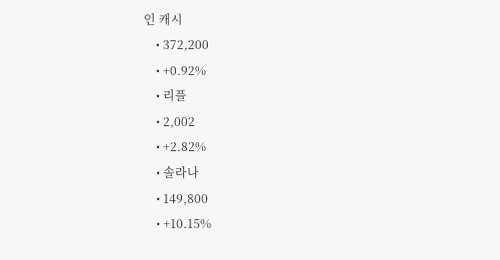인 캐시
    • 372,200
    • +0.92%
    • 리플
    • 2,002
    • +2.82%
    • 솔라나
    • 149,800
    • +10.15%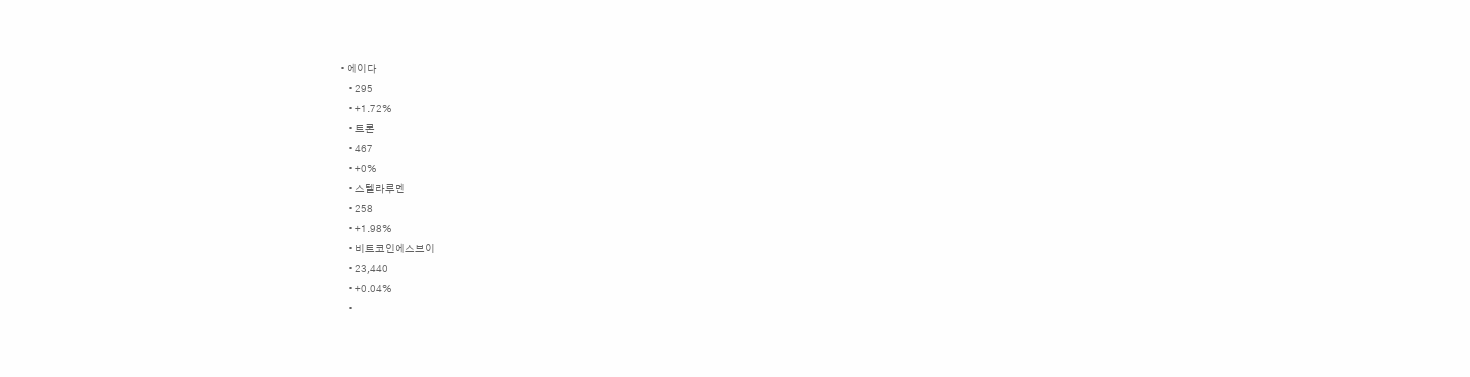• 에이다
    • 295
    • +1.72%
    • 트론
    • 467
    • +0%
    • 스텔라루멘
    • 258
    • +1.98%
    • 비트코인에스브이
    • 23,440
    • +0.04%
    •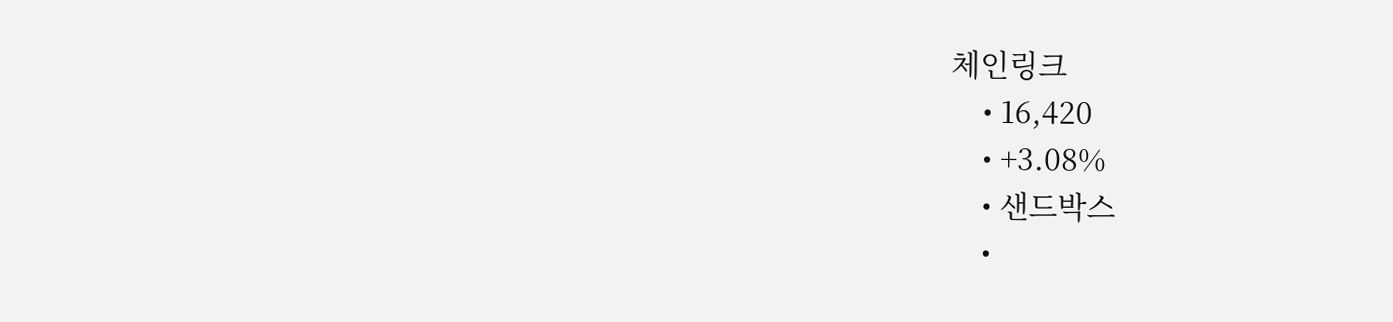체인링크
    • 16,420
    • +3.08%
    • 샌드박스
    •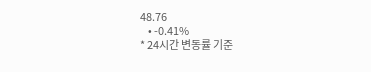48.76
    • -0.41%
* 24시간 변동률 기준